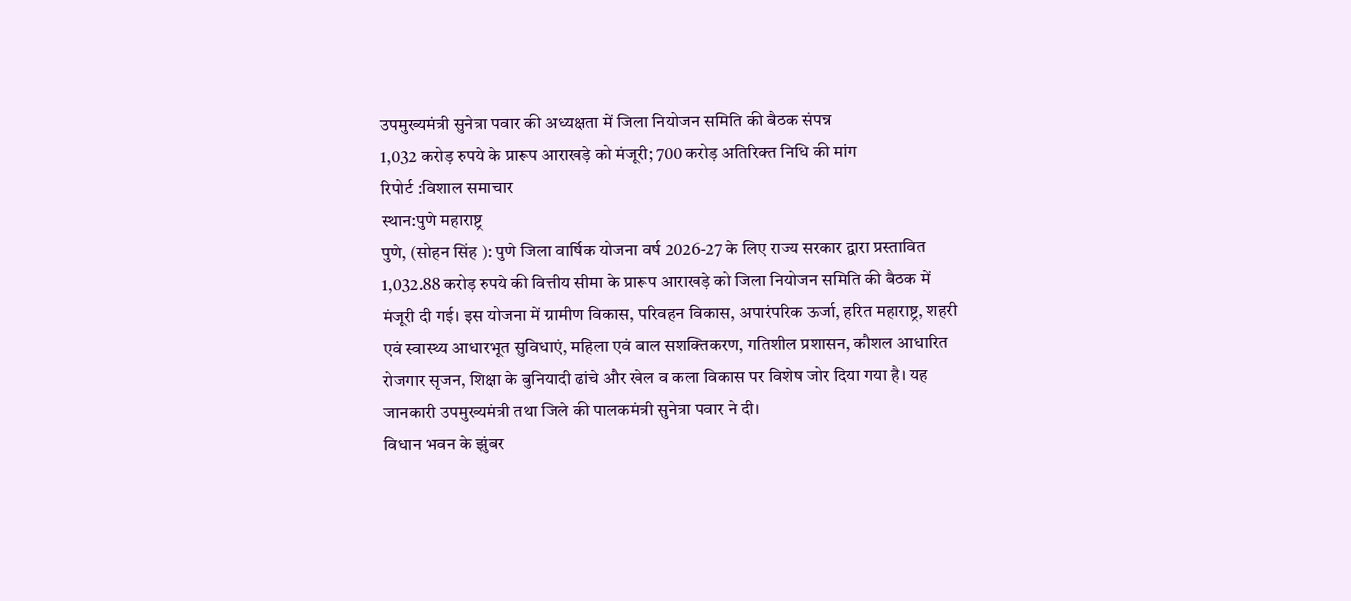उपमुख्यमंत्री सुनेत्रा पवार की अध्यक्षता में जिला नियोजन समिति की बैठक संपन्न
1,032 करोड़ रुपये के प्रारूप आराखड़े को मंजूरी; 700 करोड़ अतिरिक्त निधि की मांग
रिपोर्ट :विशाल समाचार
स्थान:पुणे महाराष्ट्र
पुणे, (सोहन सिंह ): पुणे जिला वार्षिक योजना वर्ष 2026-27 के लिए राज्य सरकार द्वारा प्रस्तावित 1,032.88 करोड़ रुपये की वित्तीय सीमा के प्रारूप आराखड़े को जिला नियोजन समिति की बैठक में मंजूरी दी गई। इस योजना में ग्रामीण विकास, परिवहन विकास, अपारंपरिक ऊर्जा, हरित महाराष्ट्र, शहरी एवं स्वास्थ्य आधारभूत सुविधाएं, महिला एवं बाल सशक्तिकरण, गतिशील प्रशासन, कौशल आधारित रोजगार सृजन, शिक्षा के बुनियादी ढांचे और खेल व कला विकास पर विशेष जोर दिया गया है। यह जानकारी उपमुख्यमंत्री तथा जिले की पालकमंत्री सुनेत्रा पवार ने दी।
विधान भवन के झुंबर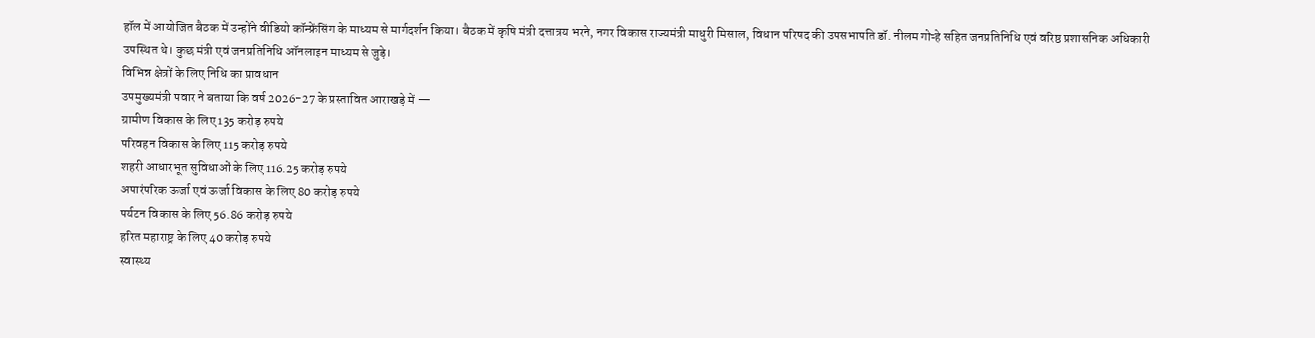हॉल में आयोजित बैठक में उन्होंने वीडियो कॉन्फ्रेंसिंग के माध्यम से मार्गदर्शन किया। बैठक में कृषि मंत्री दत्तात्रय भरने, नगर विकास राज्यमंत्री माधुरी मिसाल, विधान परिषद की उपसभापति डॉ. नीलम गोऱ्हे सहित जनप्रतिनिधि एवं वरिष्ठ प्रशासनिक अधिकारी उपस्थित थे। कुछ मंत्री एवं जनप्रतिनिधि ऑनलाइन माध्यम से जुड़े।
विभिन्न क्षेत्रों के लिए निधि का प्रावधान
उपमुख्यमंत्री पवार ने बताया कि वर्ष 2026-27 के प्रस्तावित आराखड़े में —
ग्रामीण विकास के लिए 135 करोड़ रुपये
परिवहन विकास के लिए 115 करोड़ रुपये
शहरी आधारभूत सुविधाओं के लिए 116.25 करोड़ रुपये
अपारंपरिक ऊर्जा एवं ऊर्जा विकास के लिए 80 करोड़ रुपये
पर्यटन विकास के लिए 56.86 करोड़ रुपये
हरित महाराष्ट्र के लिए 40 करोड़ रुपये
स्वास्थ्य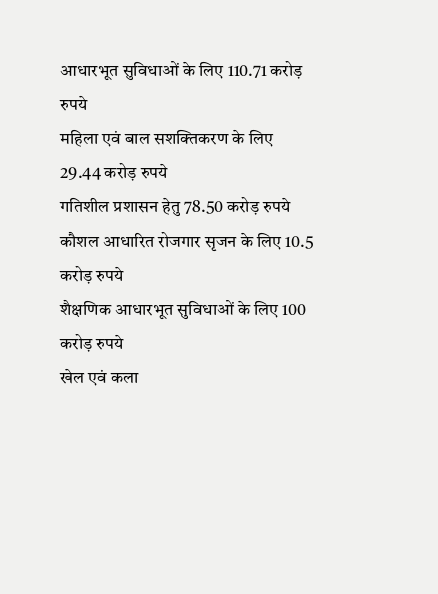आधारभूत सुविधाओं के लिए 110.71 करोड़ रुपये
महिला एवं बाल सशक्तिकरण के लिए 29.44 करोड़ रुपये
गतिशील प्रशासन हेतु 78.50 करोड़ रुपये
कौशल आधारित रोजगार सृजन के लिए 10.5 करोड़ रुपये
शैक्षणिक आधारभूत सुविधाओं के लिए 100 करोड़ रुपये
खेल एवं कला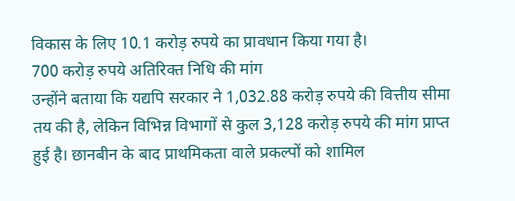विकास के लिए 10.1 करोड़ रुपये का प्रावधान किया गया है।
700 करोड़ रुपये अतिरिक्त निधि की मांग
उन्होंने बताया कि यद्यपि सरकार ने 1,032.88 करोड़ रुपये की वित्तीय सीमा तय की है, लेकिन विभिन्न विभागों से कुल 3,128 करोड़ रुपये की मांग प्राप्त हुई है। छानबीन के बाद प्राथमिकता वाले प्रकल्पों को शामिल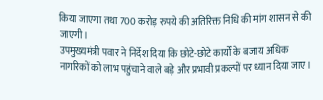किया जाएगा तथा 700 करोड़ रुपये की अतिरिक्त निधि की मांग शासन से की जाएगी।
उपमुख्यमंत्री पवार ने निर्देश दिया कि छोटे-छोटे कार्यों के बजाय अधिक नागरिकों को लाभ पहुंचाने वाले बड़े और प्रभावी प्रकल्पों पर ध्यान दिया जाए।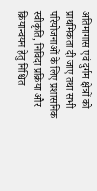अतिमागास एवं दुर्गम क्षेत्रों को प्राथमिकता दी जाए तथा सभी परियोजनाओं के लिए प्रशासनिक स्वीकृति, निविदा प्रक्रिया और क्रियान्वयन हेतु निश्चित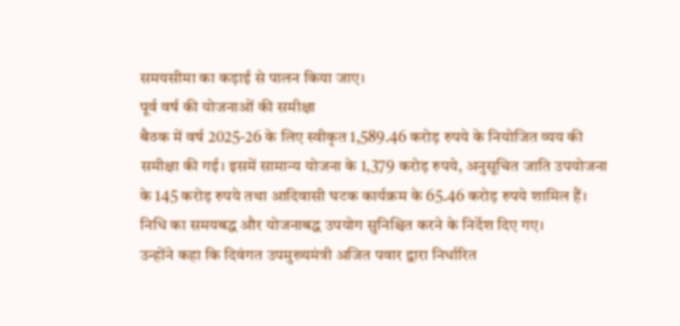समयसीमा का कड़ाई से पालन किया जाए।
पूर्व वर्ष की योजनाओं की समीक्षा
बैठक में वर्ष 2025-26 के लिए स्वीकृत 1,589.46 करोड़ रुपये के नियोजित व्यय की समीक्षा की गई। इसमें सामान्य योजना के 1,379 करोड़ रुपये, अनुसूचित जाति उपयोजना के 145 करोड़ रुपये तथा आदिवासी घटक कार्यक्रम के 65.46 करोड़ रुपये शामिल हैं। निधि का समयबद्ध और योजनाबद्ध उपयोग सुनिश्चित करने के निर्देश दिए गए।
उन्होंने कहा कि दिवंगत उपमुख्यमंत्री अजित पवार द्वारा निर्धारित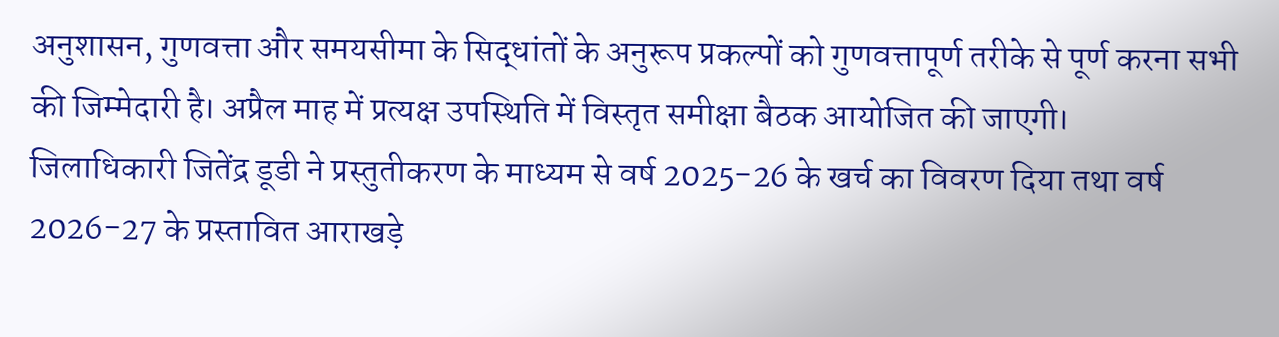अनुशासन, गुणवत्ता और समयसीमा के सिद्धांतों के अनुरूप प्रकल्पों को गुणवत्तापूर्ण तरीके से पूर्ण करना सभी की जिम्मेदारी है। अप्रैल माह में प्रत्यक्ष उपस्थिति में विस्तृत समीक्षा बैठक आयोजित की जाएगी।
जिलाधिकारी जितेंद्र डूडी ने प्रस्तुतीकरण के माध्यम से वर्ष 2025-26 के खर्च का विवरण दिया तथा वर्ष 2026-27 के प्रस्तावित आराखड़े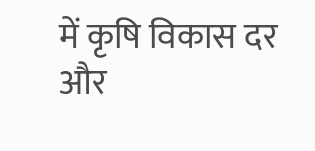में कृषि विकास दर और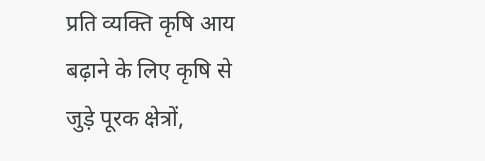प्रति व्यक्ति कृषि आय बढ़ाने के लिए कृषि से जुड़े पूरक क्षेत्रों,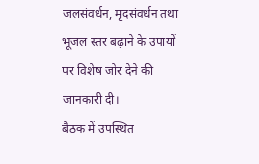जलसंवर्धन, मृदसंवर्धन तथा भूजल स्तर बढ़ाने के उपायों पर विशेष जोर देने की जानकारी दी।
बैठक में उपस्थित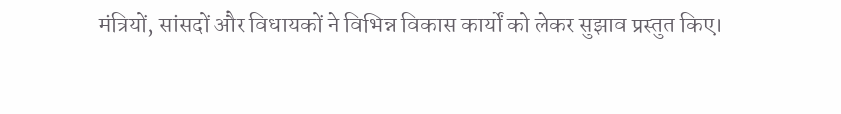मंत्रियों, सांसदों और विधायकों ने विभिन्न विकास कार्यों को लेकर सुझाव प्रस्तुत किए।